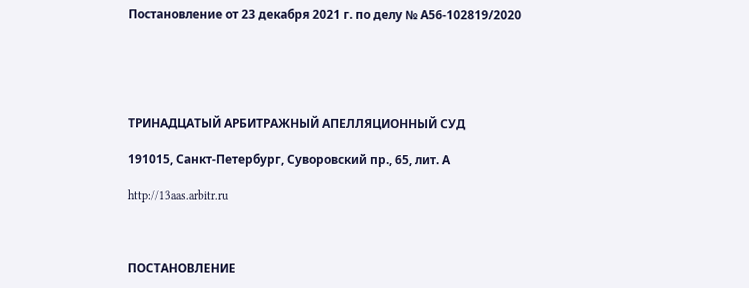Постановление от 23 декабря 2021 г. по делу № А56-102819/2020





ТРИНАДЦАТЫЙ АРБИТРАЖНЫЙ АПЕЛЛЯЦИОННЫЙ СУД

191015, Санкт-Петербург, Суворовский пр., 65, лит. А

http://13aas.arbitr.ru



ПОСТАНОВЛЕНИЕ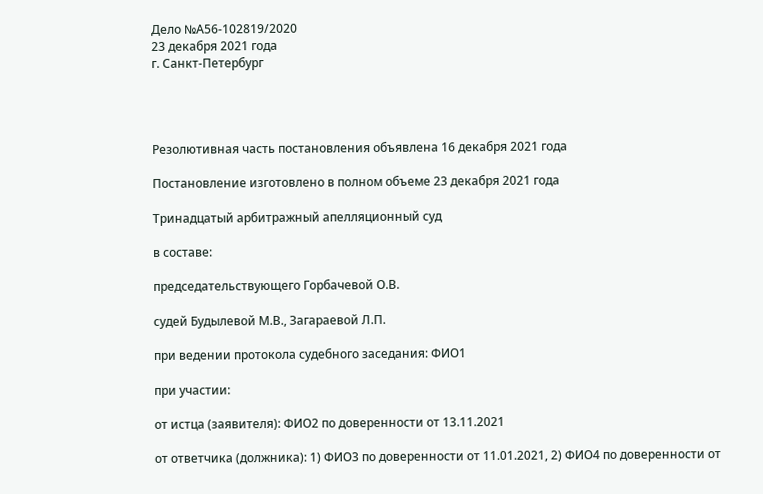Дело №А56-102819/2020
23 декабря 2021 года
г. Санкт-Петербург




Резолютивная часть постановления объявлена 16 декабря 2021 года

Постановление изготовлено в полном объеме 23 декабря 2021 года

Тринадцатый арбитражный апелляционный суд

в составе:

председательствующего Горбачевой О.В.

судей Будылевой М.В., Загараевой Л.П.

при ведении протокола судебного заседания: ФИО1

при участии:

от истца (заявителя): ФИО2 по доверенности от 13.11.2021

от ответчика (должника): 1) ФИО3 по доверенности от 11.01.2021, 2) ФИО4 по доверенности от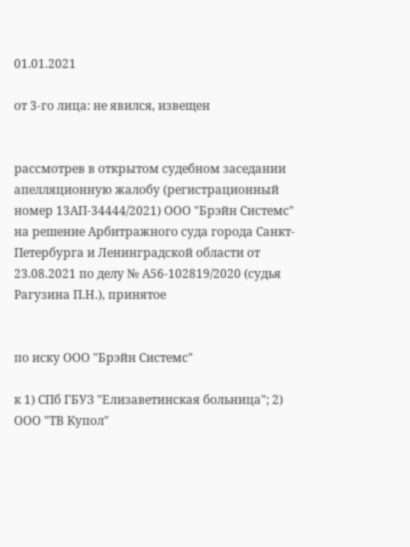01.01.2021

от 3-го лица: не явился, извещен


рассмотрев в открытом судебном заседании апелляционную жалобу (регистрационный номер 13АП-34444/2021) ООО "Брэйн Системс" на решение Арбитражного суда города Санкт-Петербурга и Ленинградской области от 23.08.2021 по делу № А56-102819/2020 (судья Рагузина П.Н.), принятое


по иску ООО "Брэйн Системс"

к 1) СПб ГБУЗ "Елизаветинская больница"; 2) ООО "ТВ Купол"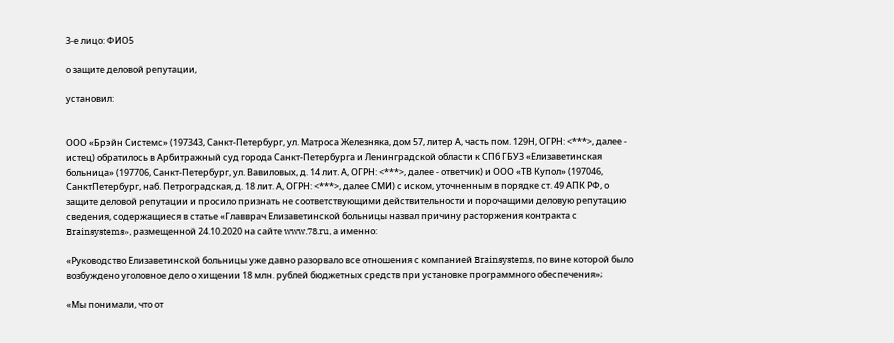3-е лицо: ФИО5

о защите деловой репутации,

установил:


ООО «Брэйн Системс» (197343, Санкт-Петербург, ул. Матроса Железняка, дом 57, литер А, часть пом. 129Н, ОГРН: <***>, далее - истец) обратилось в Арбитражный суд города Санкт-Петербурга и Ленинградской области к СПб ГБУЗ «Елизаветинская больница» (197706, Санкт-Петербург, ул. Вавиловых, д. 14 лит. А, ОГРН: <***>, далее - ответчик) и ООО «ТВ Купол» (197046, СанктПетербург, наб. Петроградская, д. 18 лит. А, ОГРН: <***>, далее СМИ) с иском, уточненным в порядке ст. 49 АПК РФ, о защите деловой репутации и просило признать не соответствующими действительности и порочащими деловую репутацию сведения, содержащиеся в статье «Главврач Елизаветинской больницы назвал причину расторжения контракта с Brainsystems», размещенной 24.10.2020 на сайте www.78.ru, а именно:

«Руководство Елизаветинской больницы уже давно разорвало все отношения с компанией Brainsystems, по вине которой было возбуждено уголовное дело о хищении 18 млн. рублей бюджетных средств при установке программного обеспечения»;

«Мы понимали, что от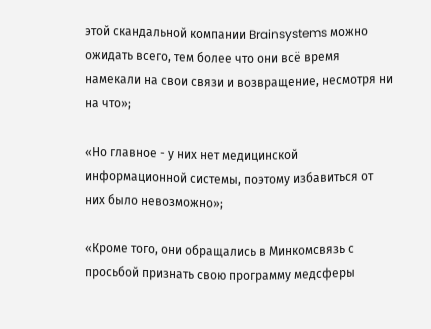этой скандальной компании Brainsystems можно ожидать всего, тем более что они всё время намекали на свои связи и возвращение, несмотря ни на что»;

«Но главное - у них нет медицинской информационной системы, поэтому избавиться от них было невозможно»;

«Кроме того, они обращались в Минкомсвязь с просьбой признать свою программу медсферы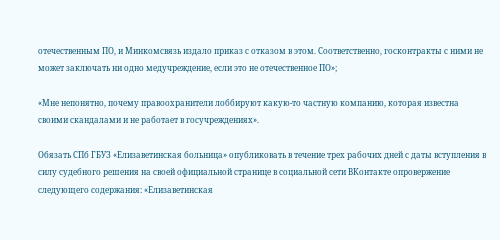отечественным ПО, и Минкомсвязь издало приказ с отказом в этом. Соответственно, госконтракты с ними не может заключать ни одно медучреждение, если это не отечественное ПО»;

«Мне непонятно, почему правоохранители лоббируют какую-то частную компанию, которая известна своими скандалами и не работает в госучреждениях».

Обязать СПб ГБУЗ «Елизаветинская больница» опубликовать в течение трех рабочих дней с даты вступления в силу судебного решения на своей официальной странице в социальной сети ВКонтакте опровержение следующего содержания: «Елизаветинская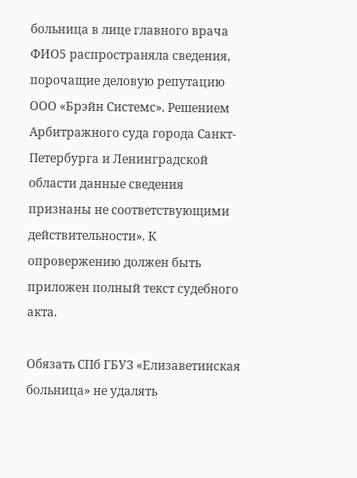больница в лице главного врача ФИО5 распространяла сведения, порочащие деловую репутацию ООО «Брэйн Системс». Решением Арбитражного суда города Санкт-Петербурга и Ленинградской области данные сведения признаны не соответствующими действительности». К опровержению должен быть приложен полный текст судебного акта.

Обязать СПб ГБУЗ «Елизаветинская больница» не удалять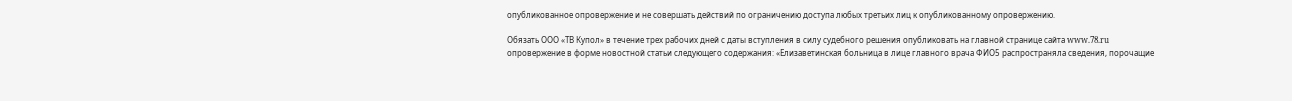опубликованное опровержение и не совершать действий по ограничению доступа любых третьих лиц к опубликованному опровержению.

Обязать ООО «ТВ Купол» в течение трех рабочих дней с даты вступления в силу судебного решения опубликовать на главной странице сайта www.78.ru опровержение в форме новостной статьи следующего содержания: «Елизаветинская больница в лице главного врача ФИО5 распространяла сведения, порочащие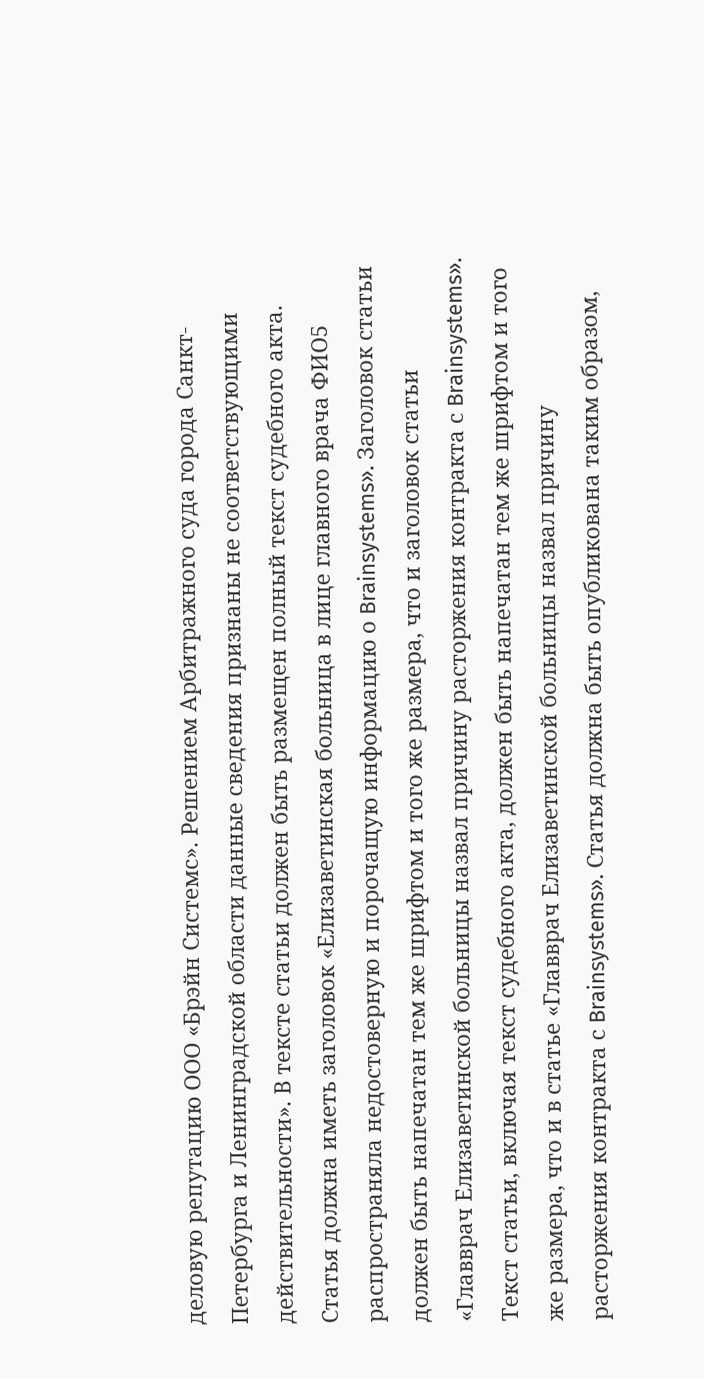деловую репутацию ООО «Брэйн Системс». Решением Арбитражного суда города Санкт-Петербурга и Ленинградской области данные сведения признаны не соответствующими действительности». В тексте статьи должен быть размещен полный текст судебного акта. Статья должна иметь заголовок «Елизаветинская больница в лице главного врача ФИО5 распространяла недостоверную и порочащую информацию о Brainsystems». Заголовок статьи должен быть напечатан тем же шрифтом и того же размера, что и заголовок статьи «Главврач Елизаветинской больницы назвал причину расторжения контракта с Brainsystems». Текст статьи, включая текст судебного акта, должен быть напечатан тем же шрифтом и того же размера, что и в статье «Главврач Елизаветинской больницы назвал причину расторжения контракта с Brainsystems». Статья должна быть опубликована таким образом,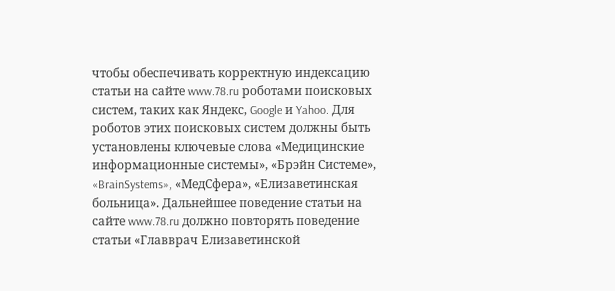чтобы обеспечивать корректную индексацию статьи на сайте www.78.ru роботами поисковых систем, таких как Яндекс, Google и Yahoo. Для роботов этих поисковых систем должны быть установлены ключевые слова «Медицинские информационные системы», «Брэйн Системе», «BrainSystems», «МедСфера», «Елизаветинская больница». Дальнейшее поведение статьи на сайте www.78.ru должно повторять поведение статьи «Главврач Елизаветинской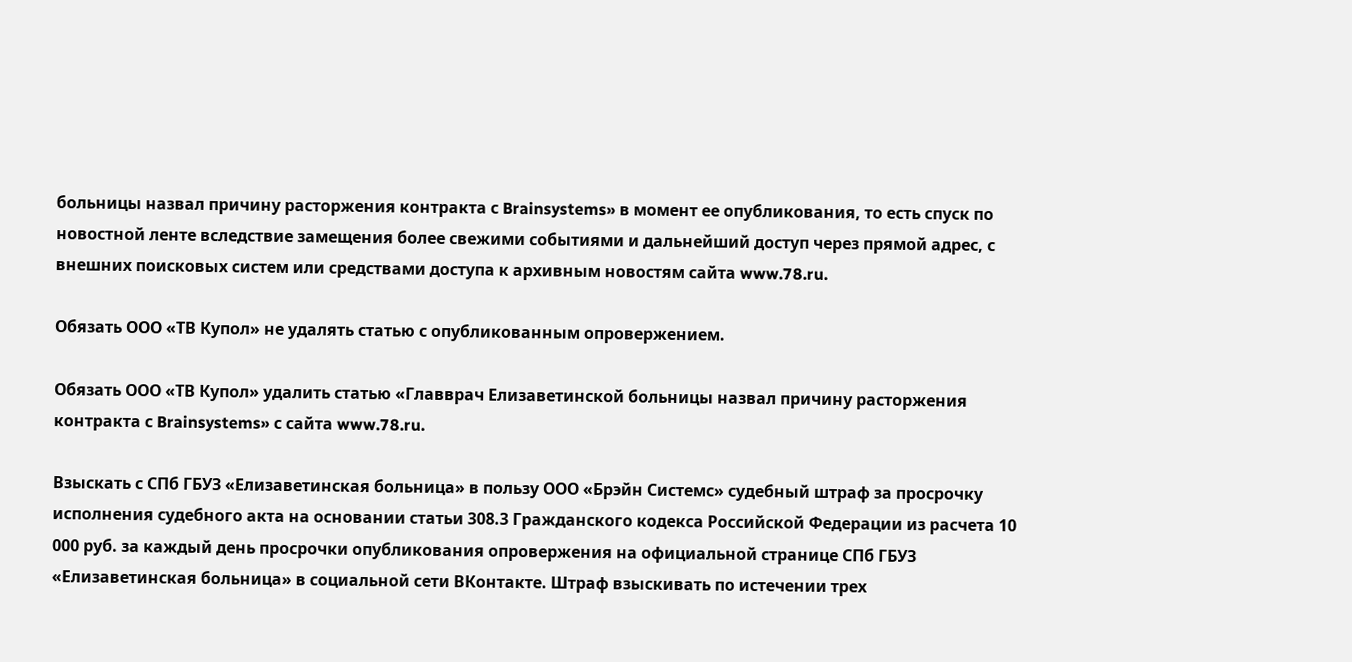больницы назвал причину расторжения контракта с Brainsystems» в момент ее опубликования, то есть спуск по новостной ленте вследствие замещения более свежими событиями и дальнейший доступ через прямой адрес, с внешних поисковых систем или средствами доступа к архивным новостям сайта www.78.ru.

Обязать ООО «ТВ Купол» не удалять статью с опубликованным опровержением.

Обязать ООО «ТВ Купол» удалить статью «Главврач Елизаветинской больницы назвал причину расторжения контракта с Brainsystems» с сайта www.78.ru.

Взыскать с СПб ГБУЗ «Елизаветинская больница» в пользу ООО «Брэйн Системс» судебный штраф за просрочку исполнения судебного акта на основании статьи 308.3 Гражданского кодекса Российской Федерации из расчета 10 000 руб. за каждый день просрочки опубликования опровержения на официальной странице СПб ГБУЗ «Елизаветинская больница» в социальной сети ВКонтакте. Штраф взыскивать по истечении трех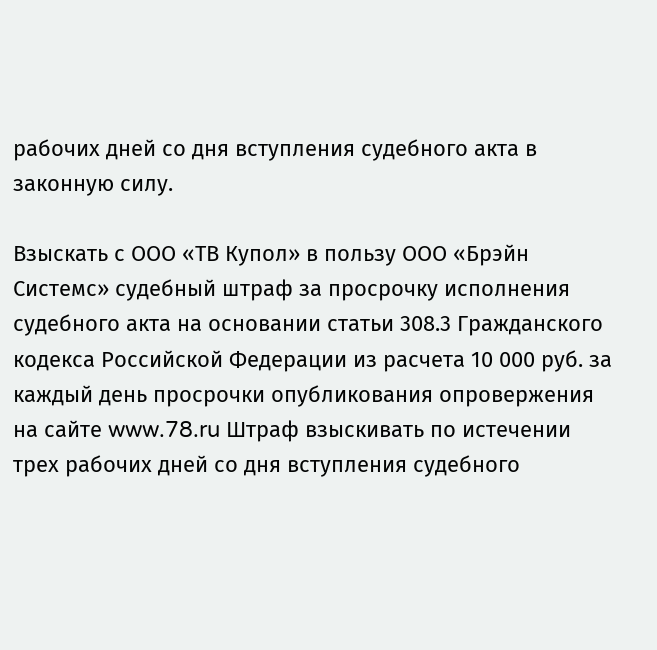рабочих дней со дня вступления судебного акта в законную силу.

Взыскать с ООО «ТВ Купол» в пользу ООО «Брэйн Системс» судебный штраф за просрочку исполнения судебного акта на основании статьи 308.3 Гражданского кодекса Российской Федерации из расчета 10 000 руб. за каждый день просрочки опубликования опровержения на сайте www.78.ru Штраф взыскивать по истечении трех рабочих дней со дня вступления судебного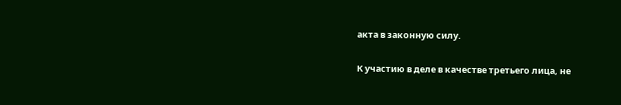акта в законную силу.

К участию в деле в качестве третьего лица, не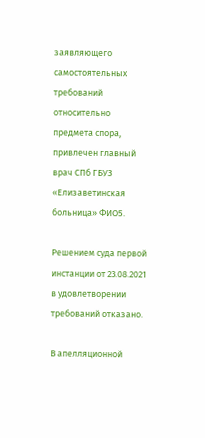заявляющего самостоятельных требований относительно предмета спора, привлечен главный врач СПб ГБУЗ «Елизаветинская больница» ФИО5.

Решением суда первой инстанции от 23.08.2021 в удовлетворении требований отказано.

В апелляционной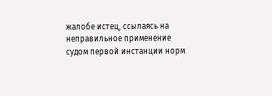жалобе истец, ссылаясь на неправильное применение судом первой инстанции норм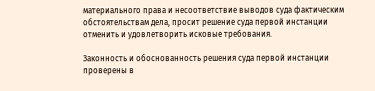материального права и несоответствие выводов суда фактическим обстоятельствам дела, просит решение суда первой инстанции отменить и удовлетворить исковые требования.

Законность и обоснованность решения суда первой инстанции проверены в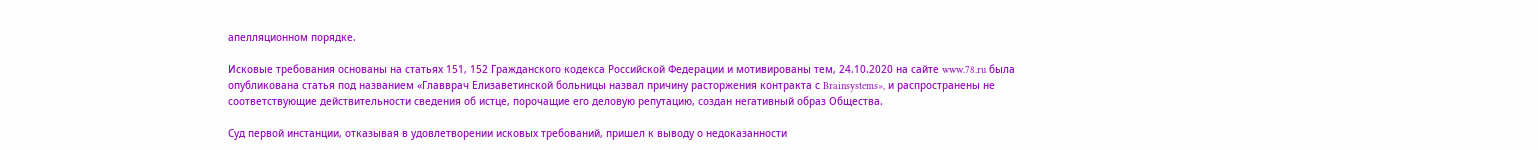апелляционном порядке.

Исковые требования основаны на статьях 151, 152 Гражданского кодекса Российской Федерации и мотивированы тем, 24.10.2020 на сайте www.78.ru была опубликована статья под названием «Главврач Елизаветинской больницы назвал причину расторжения контракта с Brainsystems», и распространены не соответствующие действительности сведения об истце, порочащие его деловую репутацию, создан негативный образ Общества.

Суд первой инстанции, отказывая в удовлетворении исковых требований, пришел к выводу о недоказанности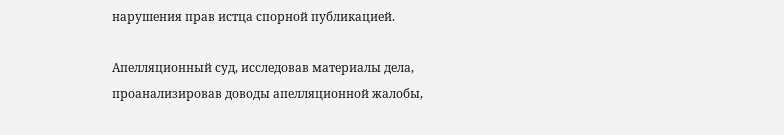нарушения прав истца спорной публикацией.

Апелляционный суд, исследовав материалы дела, проанализировав доводы апелляционной жалобы,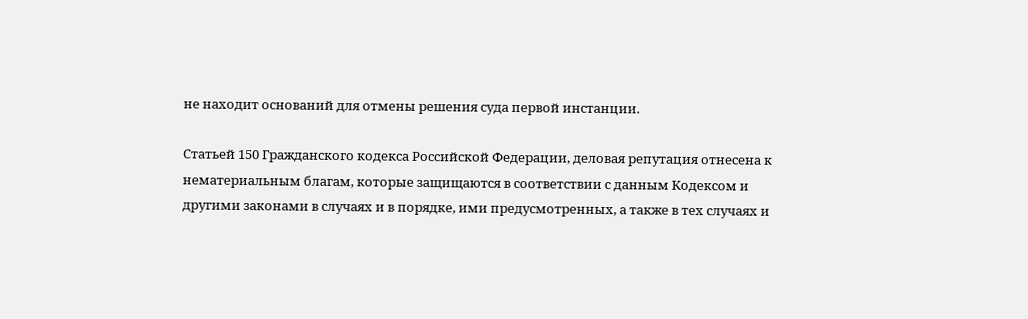не находит оснований для отмены решения суда первой инстанции.

Статьей 150 Гражданского кодекса Российской Федерации, деловая репутация отнесена к нематериальным благам, которые защищаются в соответствии с данным Кодексом и другими законами в случаях и в порядке, ими предусмотренных, а также в тех случаях и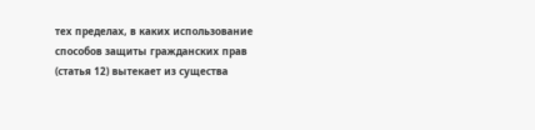тех пределах, в каких использование способов защиты гражданских прав (статья 12) вытекает из существа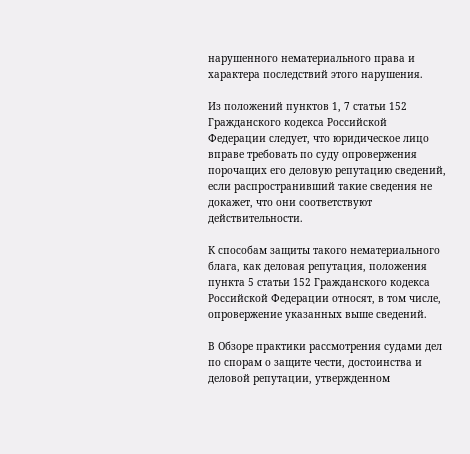нарушенного нематериального права и характера последствий этого нарушения.

Из положений пунктов 1, 7 статьи 152 Гражданского кодекса Российской Федерации следует, что юридическое лицо вправе требовать по суду опровержения порочащих его деловую репутацию сведений, если распространивший такие сведения не докажет, что они соответствуют действительности.

К способам защиты такого нематериального блага, как деловая репутация, положения пункта 5 статьи 152 Гражданского кодекса Российской Федерации относят, в том числе, опровержение указанных выше сведений.

В Обзоре практики рассмотрения судами дел по спорам о защите чести, достоинства и деловой репутации, утвержденном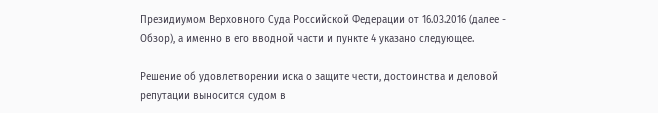Президиумом Верховного Суда Российской Федерации от 16.03.2016 (далее - Обзор), а именно в его вводной части и пункте 4 указано следующее.

Решение об удовлетворении иска о защите чести, достоинства и деловой репутации выносится судом в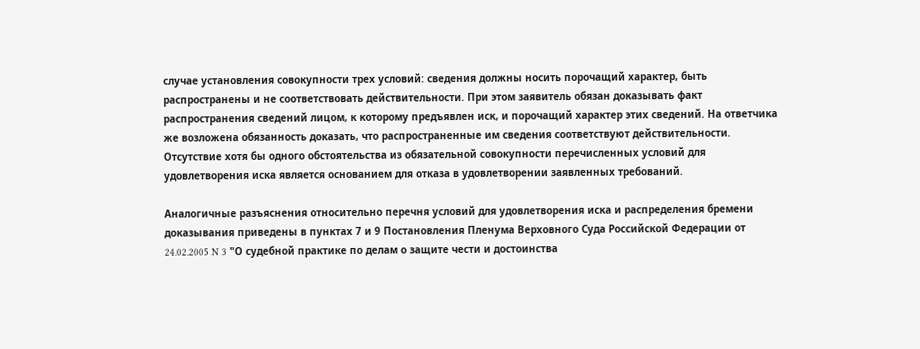случае установления совокупности трех условий: сведения должны носить порочащий характер, быть распространены и не соответствовать действительности. При этом заявитель обязан доказывать факт распространения сведений лицом, к которому предъявлен иск, и порочащий характер этих сведений. На ответчика же возложена обязанность доказать, что распространенные им сведения соответствуют действительности. Отсутствие хотя бы одного обстоятельства из обязательной совокупности перечисленных условий для удовлетворения иска является основанием для отказа в удовлетворении заявленных требований.

Аналогичные разъяснения относительно перечня условий для удовлетворения иска и распределения бремени доказывания приведены в пунктах 7 и 9 Постановления Пленума Верховного Суда Российской Федерации от 24.02.2005 N 3 "О судебной практике по делам о защите чести и достоинства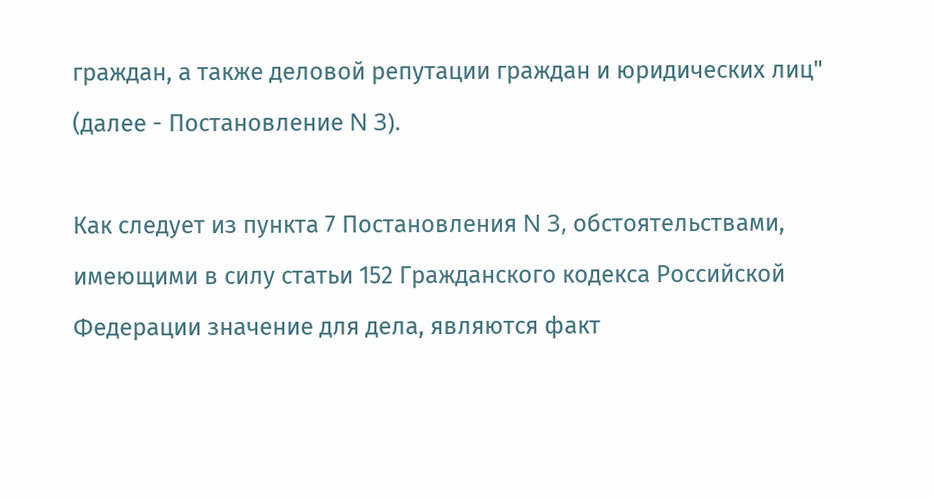граждан, а также деловой репутации граждан и юридических лиц" (далее - Постановление N 3).

Как следует из пункта 7 Постановления N 3, обстоятельствами, имеющими в силу статьи 152 Гражданского кодекса Российской Федерации значение для дела, являются факт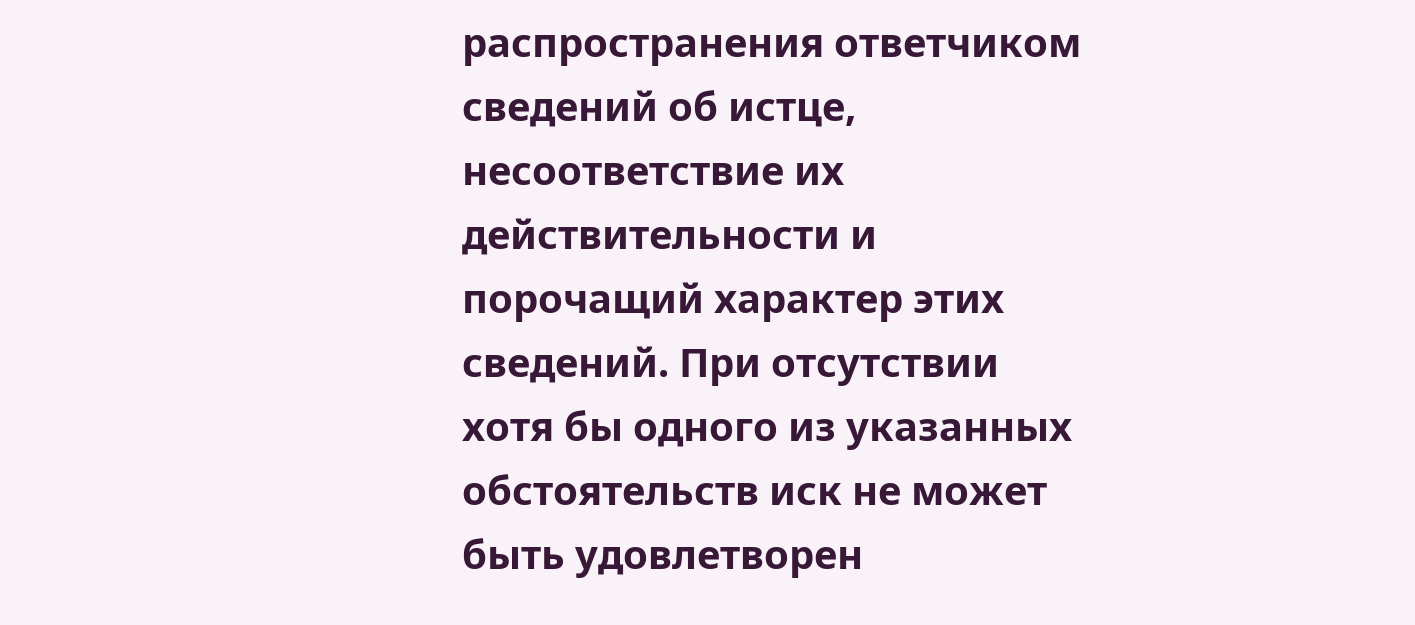распространения ответчиком сведений об истце, несоответствие их действительности и порочащий характер этих сведений. При отсутствии хотя бы одного из указанных обстоятельств иск не может быть удовлетворен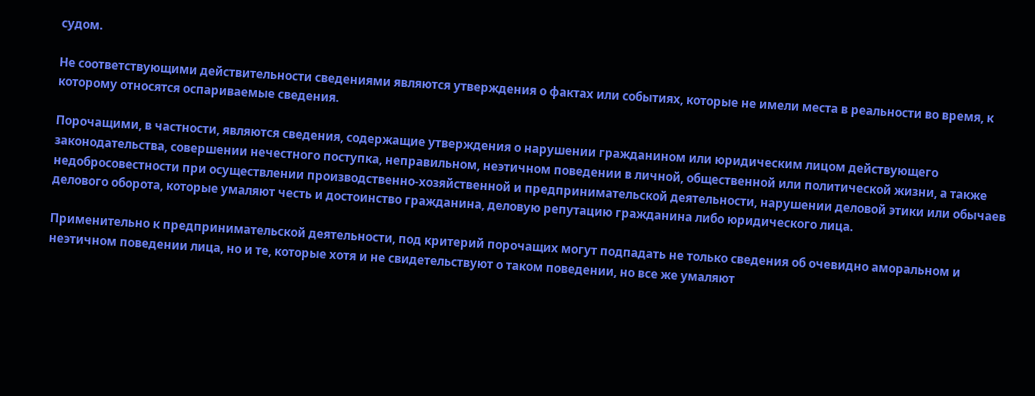судом.

Не соответствующими действительности сведениями являются утверждения о фактах или событиях, которые не имели места в реальности во время, к которому относятся оспариваемые сведения.

Порочащими, в частности, являются сведения, содержащие утверждения о нарушении гражданином или юридическим лицом действующего законодательства, совершении нечестного поступка, неправильном, неэтичном поведении в личной, общественной или политической жизни, а также недобросовестности при осуществлении производственно-хозяйственной и предпринимательской деятельности, нарушении деловой этики или обычаев делового оборота, которые умаляют честь и достоинство гражданина, деловую репутацию гражданина либо юридического лица.

Применительно к предпринимательской деятельности, под критерий порочащих могут подпадать не только сведения об очевидно аморальном и неэтичном поведении лица, но и те, которые хотя и не свидетельствуют о таком поведении, но все же умаляют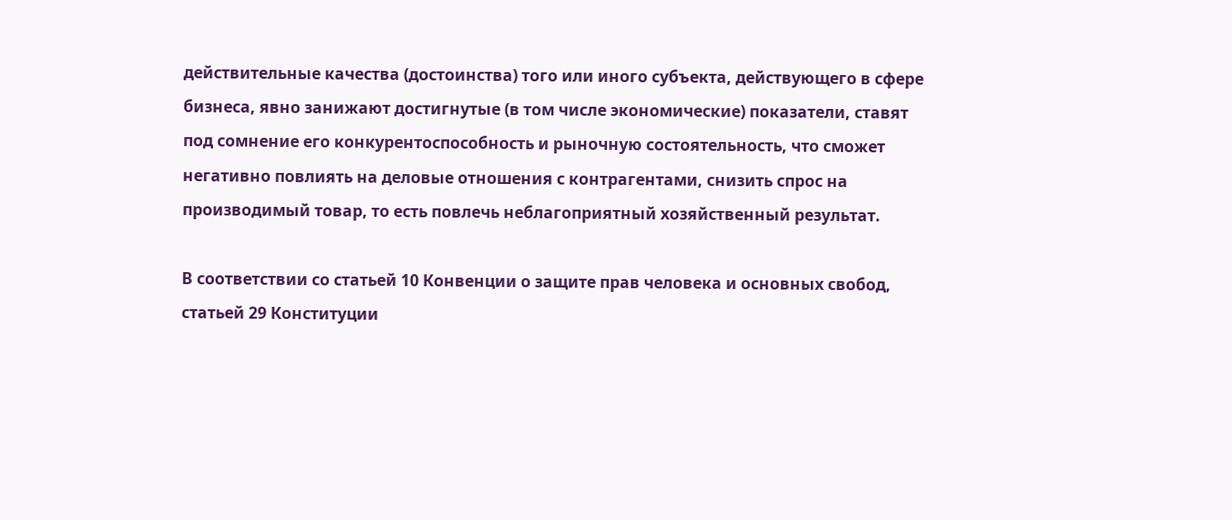действительные качества (достоинства) того или иного субъекта, действующего в сфере бизнеса, явно занижают достигнутые (в том числе экономические) показатели, ставят под сомнение его конкурентоспособность и рыночную состоятельность, что сможет негативно повлиять на деловые отношения с контрагентами, снизить спрос на производимый товар, то есть повлечь неблагоприятный хозяйственный результат.

В соответствии со статьей 10 Конвенции о защите прав человека и основных свобод, статьей 29 Конституции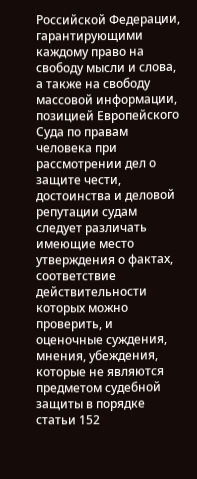Российской Федерации, гарантирующими каждому право на свободу мысли и слова, а также на свободу массовой информации, позицией Европейского Суда по правам человека при рассмотрении дел о защите чести, достоинства и деловой репутации судам следует различать имеющие место утверждения о фактах, соответствие действительности которых можно проверить, и оценочные суждения, мнения, убеждения, которые не являются предметом судебной защиты в порядке статьи 152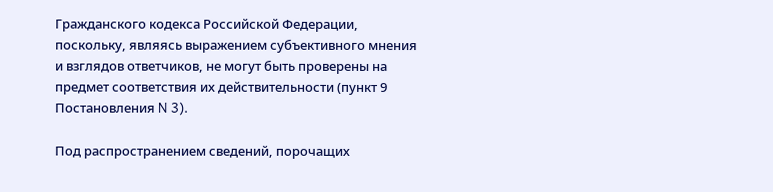Гражданского кодекса Российской Федерации, поскольку, являясь выражением субъективного мнения и взглядов ответчиков, не могут быть проверены на предмет соответствия их действительности (пункт 9 Постановления N 3).

Под распространением сведений, порочащих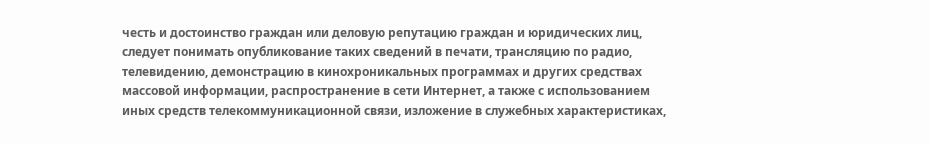честь и достоинство граждан или деловую репутацию граждан и юридических лиц, следует понимать опубликование таких сведений в печати, трансляцию по радио, телевидению, демонстрацию в кинохроникальных программах и других средствах массовой информации, распространение в сети Интернет, а также с использованием иных средств телекоммуникационной связи, изложение в служебных характеристиках,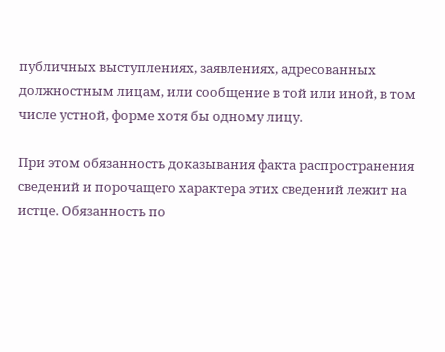публичных выступлениях, заявлениях, адресованных должностным лицам, или сообщение в той или иной, в том числе устной, форме хотя бы одному лицу.

При этом обязанность доказывания факта распространения сведений и порочащего характера этих сведений лежит на истце. Обязанность по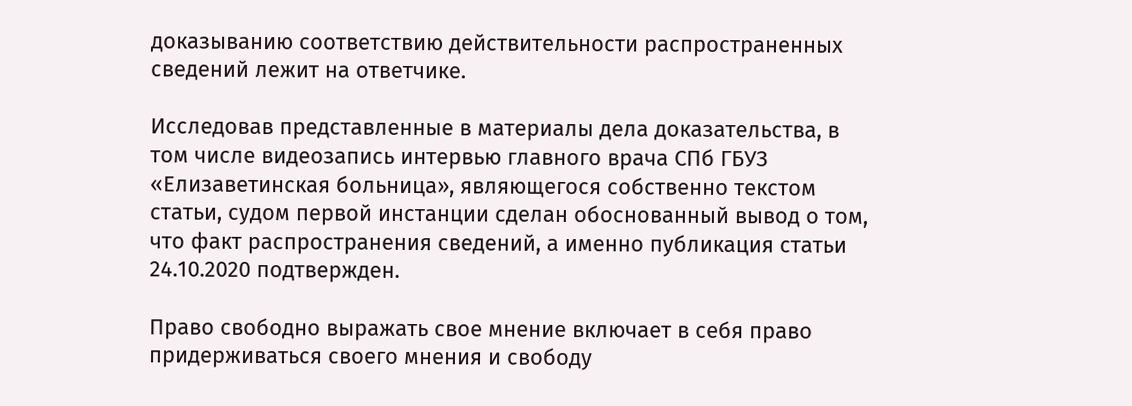доказыванию соответствию действительности распространенных сведений лежит на ответчике.

Исследовав представленные в материалы дела доказательства, в том числе видеозапись интервью главного врача СПб ГБУЗ «Елизаветинская больница», являющегося собственно текстом статьи, судом первой инстанции сделан обоснованный вывод о том, что факт распространения сведений, а именно публикация статьи 24.10.2020 подтвержден.

Право свободно выражать свое мнение включает в себя право придерживаться своего мнения и свободу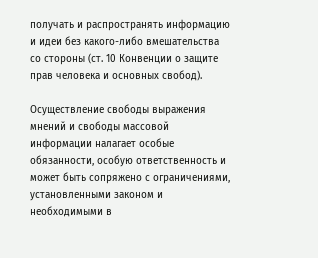получать и распространять информацию и идеи без какого-либо вмешательства со стороны (ст. 10 Конвенции о защите прав человека и основных свобод).

Осуществление свободы выражения мнений и свободы массовой информации налагает особые обязанности, особую ответственность и может быть сопряжено с ограничениями, установленными законом и необходимыми в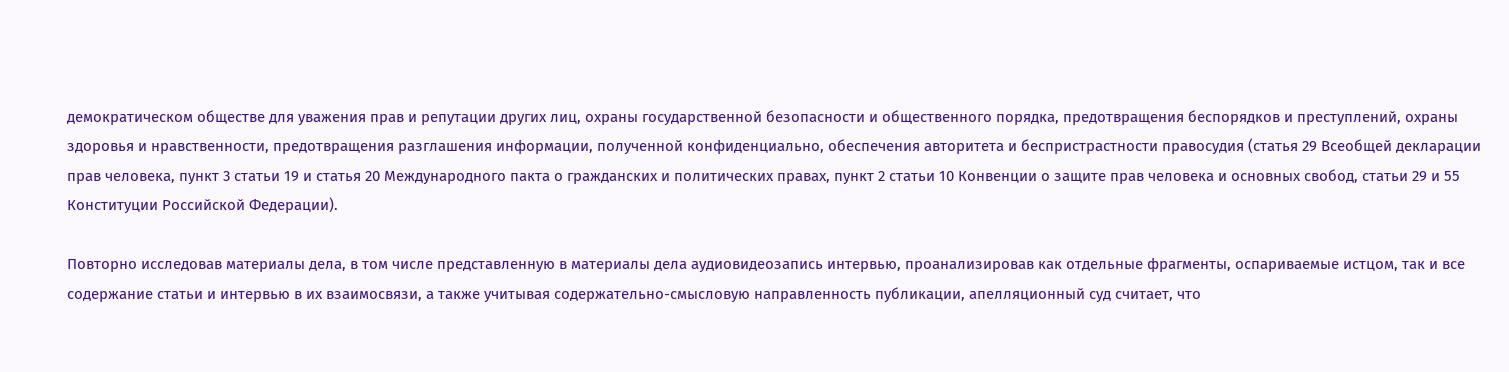демократическом обществе для уважения прав и репутации других лиц, охраны государственной безопасности и общественного порядка, предотвращения беспорядков и преступлений, охраны здоровья и нравственности, предотвращения разглашения информации, полученной конфиденциально, обеспечения авторитета и беспристрастности правосудия (статья 29 Всеобщей декларации прав человека, пункт 3 статьи 19 и статья 20 Международного пакта о гражданских и политических правах, пункт 2 статьи 10 Конвенции о защите прав человека и основных свобод, статьи 29 и 55 Конституции Российской Федерации).

Повторно исследовав материалы дела, в том числе представленную в материалы дела аудиовидеозапись интервью, проанализировав как отдельные фрагменты, оспариваемые истцом, так и все содержание статьи и интервью в их взаимосвязи, а также учитывая содержательно-смысловую направленность публикации, апелляционный суд считает, что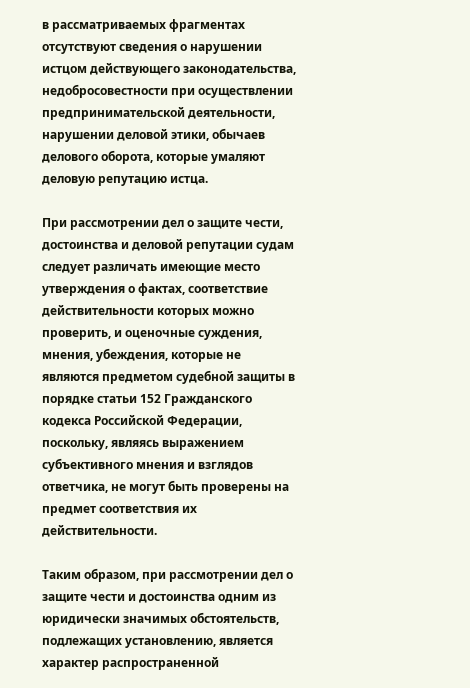в рассматриваемых фрагментах отсутствуют сведения о нарушении истцом действующего законодательства, недобросовестности при осуществлении предпринимательской деятельности, нарушении деловой этики, обычаев делового оборота, которые умаляют деловую репутацию истца.

При рассмотрении дел о защите чести, достоинства и деловой репутации судам следует различать имеющие место утверждения о фактах, соответствие действительности которых можно проверить, и оценочные суждения, мнения, убеждения, которые не являются предметом судебной защиты в порядке статьи 152 Гражданского кодекса Российской Федерации, поскольку, являясь выражением субъективного мнения и взглядов ответчика, не могут быть проверены на предмет соответствия их действительности.

Таким образом, при рассмотрении дел о защите чести и достоинства одним из юридически значимых обстоятельств, подлежащих установлению, является характер распространенной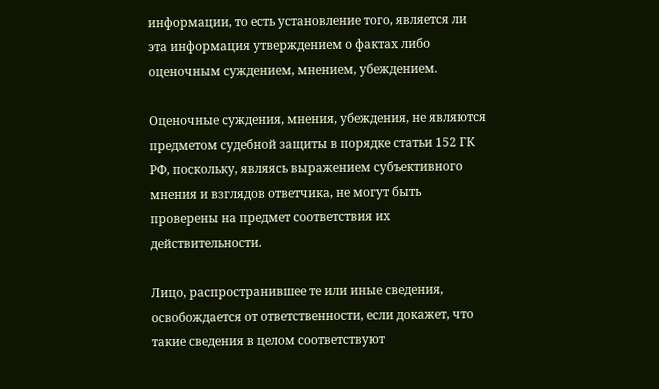информации, то есть установление того, является ли эта информация утверждением о фактах либо оценочным суждением, мнением, убеждением.

Оценочные суждения, мнения, убеждения, не являются предметом судебной защиты в порядке статьи 152 ГК РФ, поскольку, являясь выражением субъективного мнения и взглядов ответчика, не могут быть проверены на предмет соответствия их действительности.

Лицо, распространившее те или иные сведения, освобождается от ответственности, если докажет, что такие сведения в целом соответствуют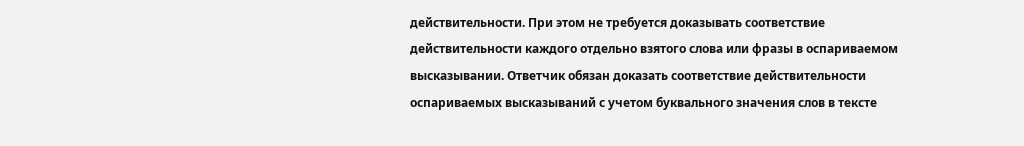действительности. При этом не требуется доказывать соответствие действительности каждого отдельно взятого слова или фразы в оспариваемом высказывании. Ответчик обязан доказать соответствие действительности оспариваемых высказываний с учетом буквального значения слов в тексте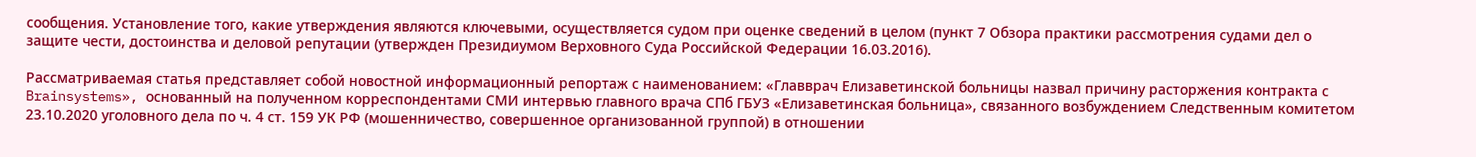сообщения. Установление того, какие утверждения являются ключевыми, осуществляется судом при оценке сведений в целом (пункт 7 Обзора практики рассмотрения судами дел о защите чести, достоинства и деловой репутации (утвержден Президиумом Верховного Суда Российской Федерации 16.03.2016).

Рассматриваемая статья представляет собой новостной информационный репортаж с наименованием: «Главврач Елизаветинской больницы назвал причину расторжения контракта с Brainsystems», основанный на полученном корреспондентами СМИ интервью главного врача СПб ГБУЗ «Елизаветинская больница», связанного возбуждением Следственным комитетом 23.10.2020 уголовного дела по ч. 4 ст. 159 УК РФ (мошенничество, совершенное организованной группой) в отношении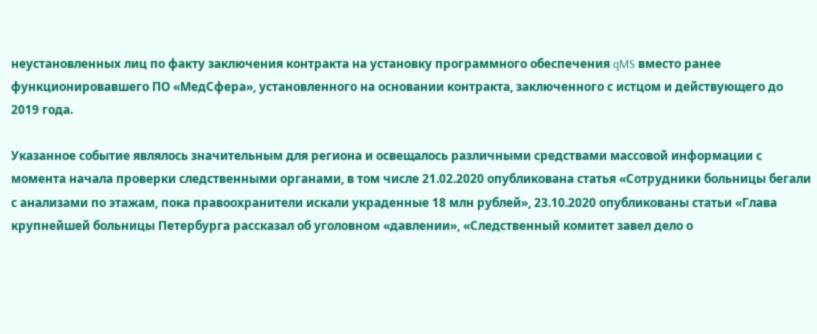неустановленных лиц по факту заключения контракта на установку программного обеспечения qMS вместо ранее функционировавшего ПО «МедСфера», установленного на основании контракта, заключенного с истцом и действующего до 2019 года.

Указанное событие являлось значительным для региона и освещалось различными средствами массовой информации с момента начала проверки следственными органами, в том числе 21.02.2020 опубликована статья «Сотрудники больницы бегали с анализами по этажам, пока правоохранители искали украденные 18 млн рублей», 23.10.2020 опубликованы статьи «Глава крупнейшей больницы Петербурга рассказал об уголовном «давлении», «Следственный комитет завел дело о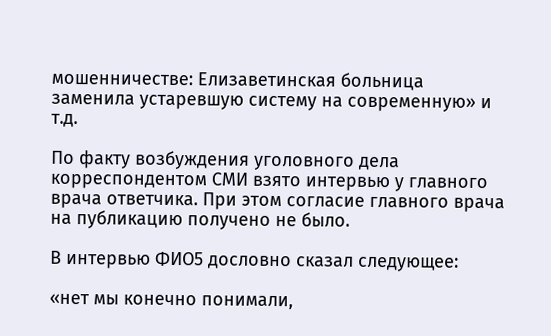мошенничестве: Елизаветинская больница заменила устаревшую систему на современную» и т.д.

По факту возбуждения уголовного дела корреспондентом СМИ взято интервью у главного врача ответчика. При этом согласие главного врача на публикацию получено не было.

В интервью ФИО5 дословно сказал следующее:

«нет мы конечно понимали,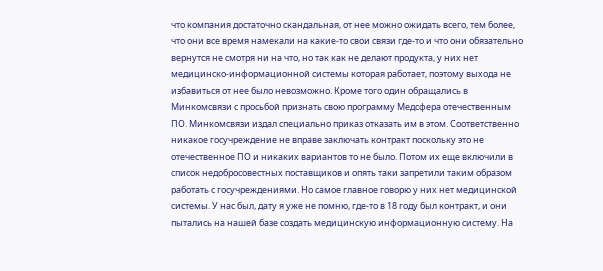что компания достаточно скандальная, от нее можно ожидать всего, тем более, что они все время намекали на какие-то свои связи где-то и что они обязательно вернутся не смотря ни на что, но так как не делают продукта, у них нет медицинско-информационной системы которая работает, поэтому выхода не избавиться от нее было невозможно. Кроме того один обращались в Минкомсвязи с просьбой признать свою программу Медсфера отечественным ПО. Минкомсвязи издал специально приказ отказать им в этом. Соответственно никакое госучреждение не вправе заключать контракт поскольку это не отечественное ПО и никаких вариантов то не было. Потом их еще включили в список недобросовестных поставщиков и опять таки запретили таким образом работать с госучреждениями. Но самое главное говорю у них нет медицинской системы. У нас был, дату я уже не помню, где-то в 18 году был контракт, и они пытались на нашей базе создать медицинскую информационную систему. На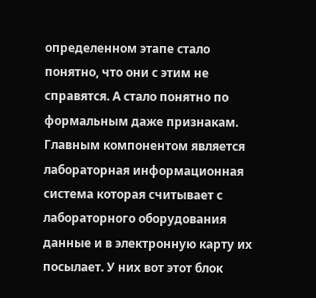определенном этапе стало понятно, что они с этим не справятся. А стало понятно по формальным даже признакам. Главным компонентом является лабораторная информационная система которая считывает с лабораторного оборудования данные и в электронную карту их посылает. У них вот этот блок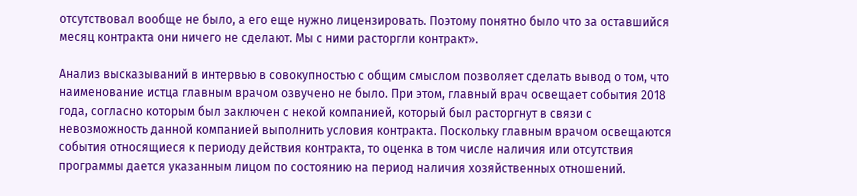отсутствовал вообще не было, а его еще нужно лицензировать. Поэтому понятно было что за оставшийся месяц контракта они ничего не сделают. Мы с ними расторгли контракт».

Анализ высказываний в интервью в совокупностью с общим смыслом позволяет сделать вывод о том, что наименование истца главным врачом озвучено не было. При этом, главный врач освещает события 2018 года, согласно которым был заключен с некой компанией, который был расторгнут в связи с невозможность данной компанией выполнить условия контракта. Поскольку главным врачом освещаются события относящиеся к периоду действия контракта, то оценка в том числе наличия или отсутствия программы дается указанным лицом по состоянию на период наличия хозяйственных отношений.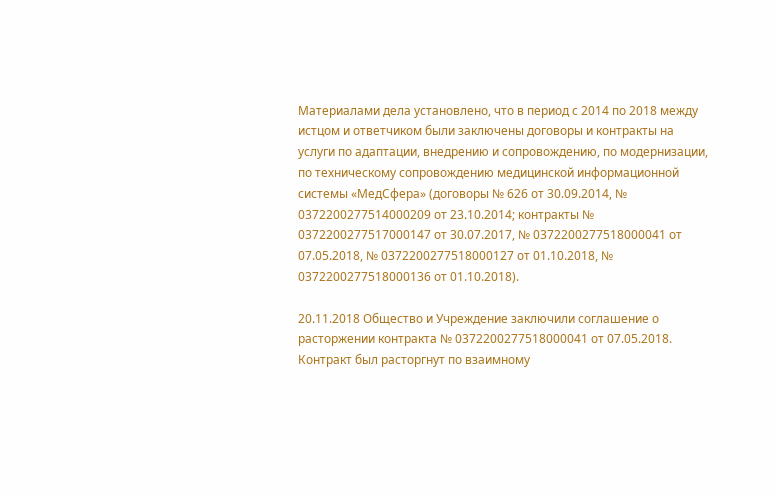Материалами дела установлено, что в период с 2014 по 2018 между истцом и ответчиком были заключены договоры и контракты на услуги по адаптации, внедрению и сопровождению, по модернизации, по техническому сопровождению медицинской информационной системы «МедСфера» (договоры № 626 от 30.09.2014, № 0372200277514000209 от 23.10.2014; контракты № 0372200277517000147 от 30.07.2017, № 0372200277518000041 от 07.05.2018, № 0372200277518000127 от 01.10.2018, № 0372200277518000136 от 01.10.2018).

20.11.2018 Общество и Учреждение заключили соглашение о расторжении контракта № 0372200277518000041 от 07.05.2018. Контракт был расторгнут по взаимному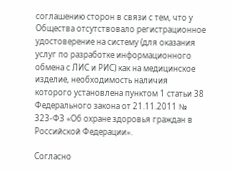соглашению сторон в связи с тем, что у Общества отсутствовало регистрационное удостоверение на систему (для оказания услуг по разработке информационного обмена с ЛИС и РИС) как на медицинское изделие, необходимость наличия которого установлена пунктом 1 статьи 38 Федерального закона от 21.11.2011 № 323-ФЗ «Об охране здоровья граждан в Российской Федерации».

Согласно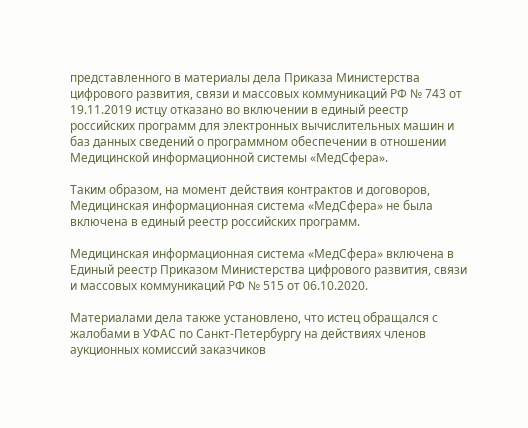представленного в материалы дела Приказа Министерства цифрового развития, связи и массовых коммуникаций РФ № 743 от 19.11.2019 истцу отказано во включении в единый реестр российских программ для электронных вычислительных машин и баз данных сведений о программном обеспечении в отношении Медицинской информационной системы «МедСфера».

Таким образом, на момент действия контрактов и договоров, Медицинская информационная система «МедСфера» не была включена в единый реестр российских программ.

Медицинская информационная система «МедСфера» включена в Единый реестр Приказом Министерства цифрового развития, связи и массовых коммуникаций РФ № 515 от 06.10.2020.

Материалами дела также установлено, что истец обращался с жалобами в УФАС по Санкт-Петербургу на действиях членов аукционных комиссий заказчиков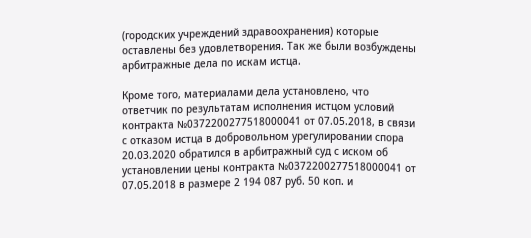(городских учреждений здравоохранения) которые оставлены без удовлетворения. Так же были возбуждены арбитражные дела по искам истца.

Кроме того, материалами дела установлено, что ответчик по результатам исполнения истцом условий контракта №0372200277518000041 от 07.05.2018, в связи с отказом истца в добровольном урегулировании спора 20.03.2020 обратился в арбитражный суд с иском об установлении цены контракта №0372200277518000041 от 07.05.2018 в размере 2 194 087 руб. 50 коп. и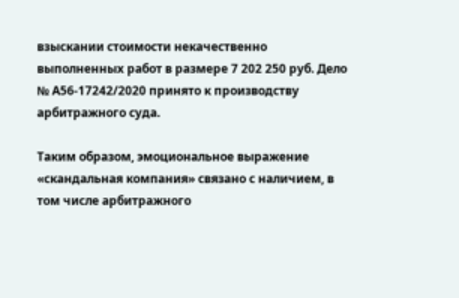взыскании стоимости некачественно выполненных работ в размере 7 202 250 руб. Дело № А56-17242/2020 принято к производству арбитражного суда.

Таким образом, эмоциональное выражение «скандальная компания» связано с наличием, в том числе арбитражного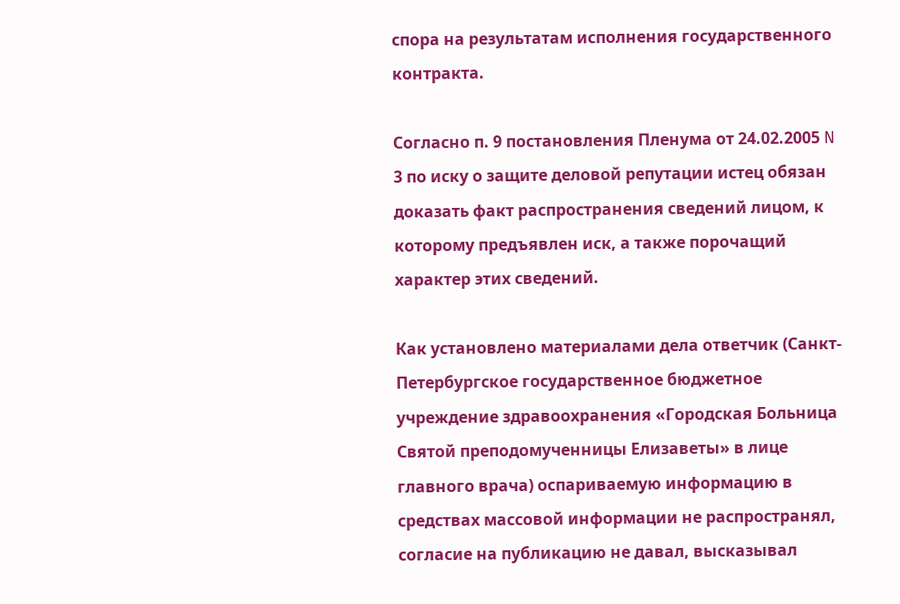спора на результатам исполнения государственного контракта.

Согласно п. 9 постановления Пленума от 24.02.2005 N 3 по иску о защите деловой репутации истец обязан доказать факт распространения сведений лицом, к которому предъявлен иск, а также порочащий характер этих сведений.

Как установлено материалами дела ответчик (Санкт-Петербургское государственное бюджетное учреждение здравоохранения «Городская Больница Святой преподомученницы Елизаветы» в лице главного врача) оспариваемую информацию в средствах массовой информации не распространял, согласие на публикацию не давал, высказывал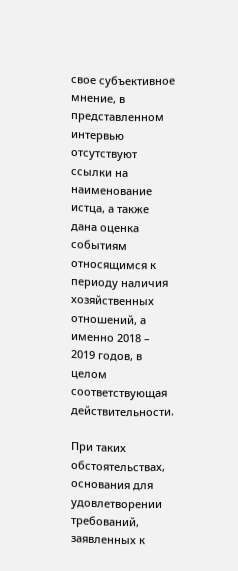свое субъективное мнение, в представленном интервью отсутствуют ссылки на наименование истца, а также дана оценка событиям относящимся к периоду наличия хозяйственных отношений, а именно 2018 – 2019 годов, в целом соответствующая действительности.

При таких обстоятельствах, основания для удовлетворении требований, заявленных к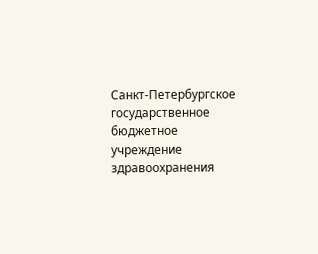Санкт-Петербургское государственное бюджетное учреждение здравоохранения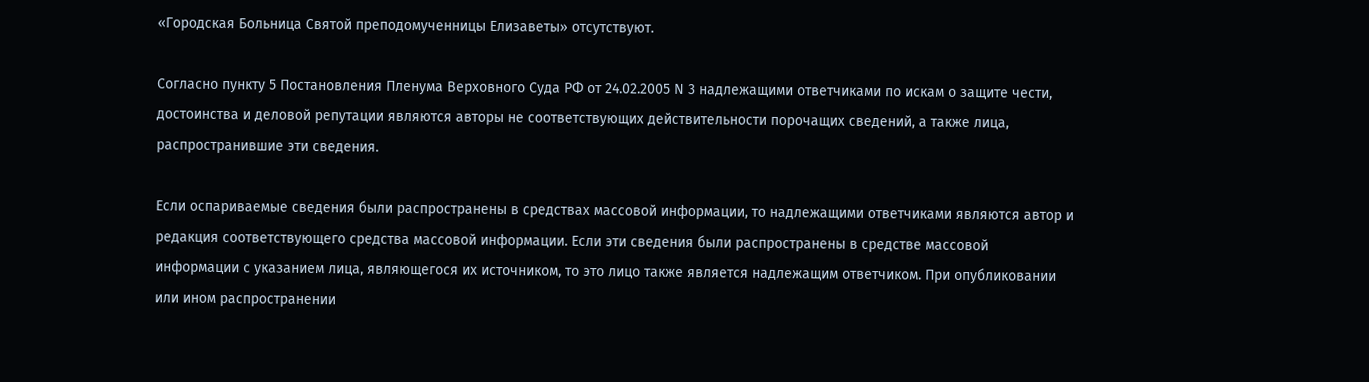«Городская Больница Святой преподомученницы Елизаветы» отсутствуют.

Согласно пункту 5 Постановления Пленума Верховного Суда РФ от 24.02.2005 N 3 надлежащими ответчиками по искам о защите чести, достоинства и деловой репутации являются авторы не соответствующих действительности порочащих сведений, а также лица, распространившие эти сведения.

Если оспариваемые сведения были распространены в средствах массовой информации, то надлежащими ответчиками являются автор и редакция соответствующего средства массовой информации. Если эти сведения были распространены в средстве массовой информации с указанием лица, являющегося их источником, то это лицо также является надлежащим ответчиком. При опубликовании или ином распространении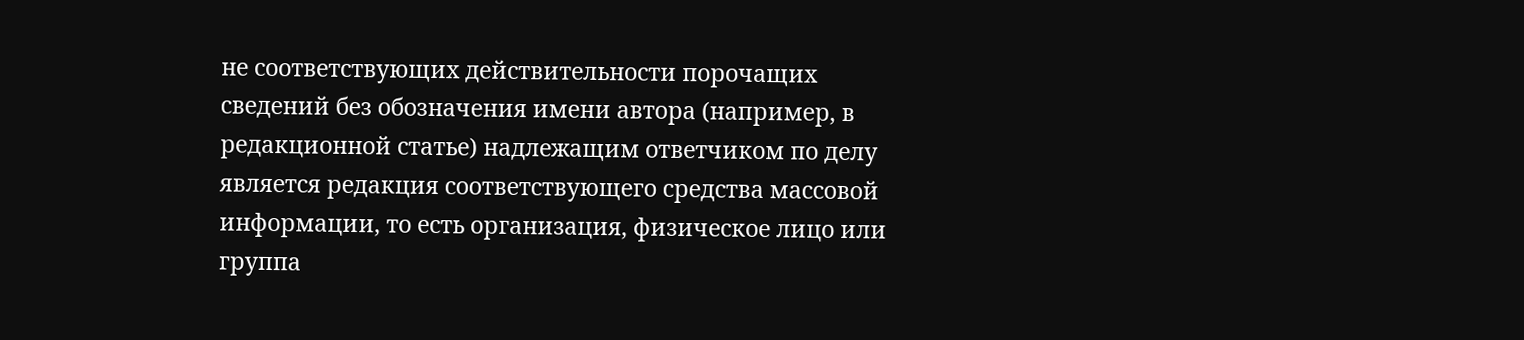не соответствующих действительности порочащих сведений без обозначения имени автора (например, в редакционной статье) надлежащим ответчиком по делу является редакция соответствующего средства массовой информации, то есть организация, физическое лицо или группа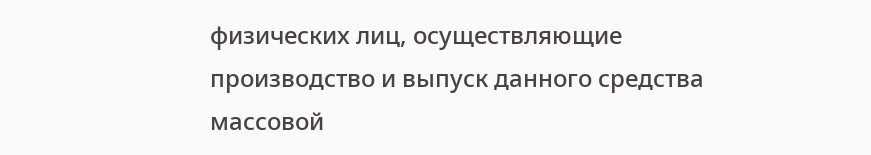физических лиц, осуществляющие производство и выпуск данного средства массовой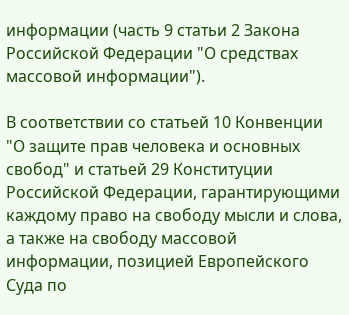информации (часть 9 статьи 2 Закона Российской Федерации "О средствах массовой информации").

В соответствии со статьей 10 Конвенции "О защите прав человека и основных свобод" и статьей 29 Конституции Российской Федерации, гарантирующими каждому право на свободу мысли и слова, а также на свободу массовой информации, позицией Европейского Суда по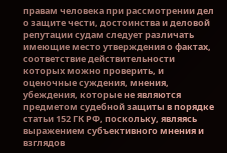правам человека при рассмотрении дел о защите чести, достоинства и деловой репутации судам следует различать имеющие место утверждения о фактах, соответствие действительности которых можно проверить, и оценочные суждения, мнения, убеждения, которые не являются предметом судебной защиты в порядке статьи 152 ГК РФ, поскольку, являясь выражением субъективного мнения и взглядов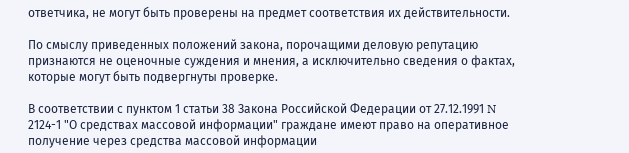ответчика, не могут быть проверены на предмет соответствия их действительности.

По смыслу приведенных положений закона, порочащими деловую репутацию признаются не оценочные суждения и мнения, а исключительно сведения о фактах, которые могут быть подвергнуты проверке.

В соответствии с пунктом 1 статьи 38 Закона Российской Федерации от 27.12.1991 N 2124-1 "О средствах массовой информации" граждане имеют право на оперативное получение через средства массовой информации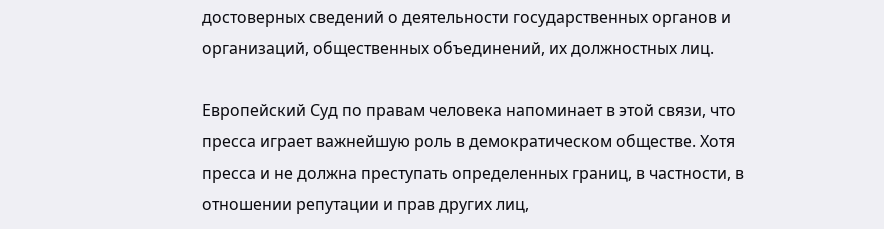достоверных сведений о деятельности государственных органов и организаций, общественных объединений, их должностных лиц.

Европейский Суд по правам человека напоминает в этой связи, что пресса играет важнейшую роль в демократическом обществе. Хотя пресса и не должна преступать определенных границ, в частности, в отношении репутации и прав других лиц,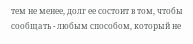тем не менее, долг ее состоит в том, чтобы сообщать - любым способом, который не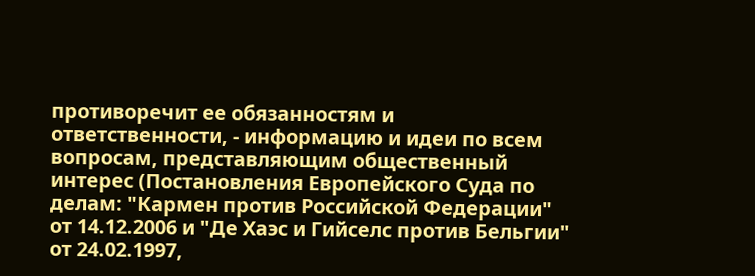противоречит ее обязанностям и ответственности, - информацию и идеи по всем вопросам, представляющим общественный интерес (Постановления Европейского Суда по делам: "Кармен против Российской Федерации" от 14.12.2006 и "Де Хаэс и Гийселс против Бельгии" от 24.02.1997,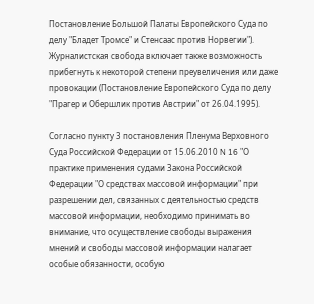Постановление Большой Палаты Европейского Суда по делу "Бладет Тромсе" и Стенсаас против Норвегии"). Журналистская свобода включает также возможность прибегнуть к некоторой степени преувеличения или даже провокации (Постановление Европейского Суда по делу "Прагер и Обершлик против Австрии" от 26.04.1995).

Согласно пункту 3 постановления Пленума Верховного Суда Российской Федерации от 15.06.2010 N 16 "О практике применения судами Закона Российской Федерации "О средствах массовой информации" при разрешении дел, связанных с деятельностью средств массовой информации, необходимо принимать во внимание, что осуществление свободы выражения мнений и свободы массовой информации налагает особые обязанности, особую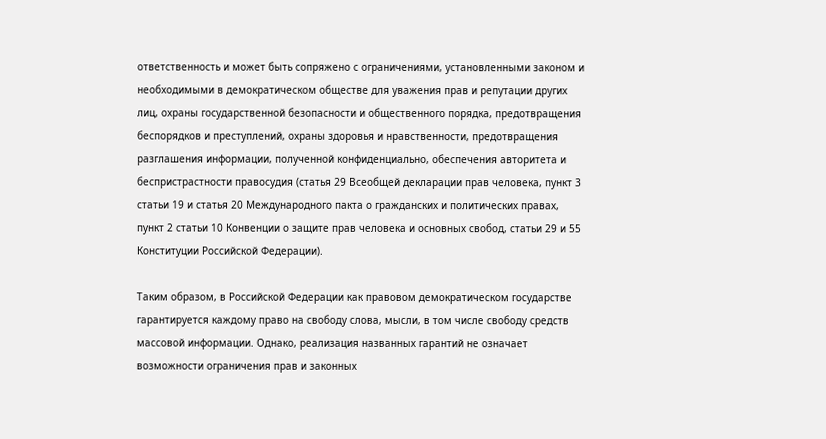ответственность и может быть сопряжено с ограничениями, установленными законом и необходимыми в демократическом обществе для уважения прав и репутации других лиц, охраны государственной безопасности и общественного порядка, предотвращения беспорядков и преступлений, охраны здоровья и нравственности, предотвращения разглашения информации, полученной конфиденциально, обеспечения авторитета и беспристрастности правосудия (статья 29 Всеобщей декларации прав человека, пункт 3 статьи 19 и статья 20 Международного пакта о гражданских и политических правах, пункт 2 статьи 10 Конвенции о защите прав человека и основных свобод, статьи 29 и 55 Конституции Российской Федерации).

Таким образом, в Российской Федерации как правовом демократическом государстве гарантируется каждому право на свободу слова, мысли, в том числе свободу средств массовой информации. Однако, реализация названных гарантий не означает возможности ограничения прав и законных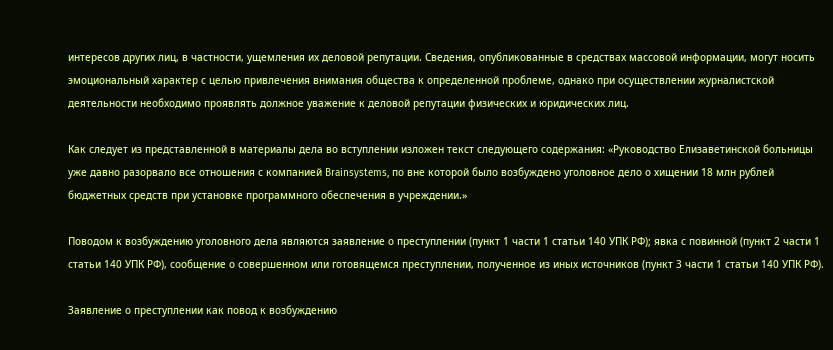интересов других лиц, в частности, ущемления их деловой репутации. Сведения, опубликованные в средствах массовой информации, могут носить эмоциональный характер с целью привлечения внимания общества к определенной проблеме, однако при осуществлении журналистской деятельности необходимо проявлять должное уважение к деловой репутации физических и юридических лиц.

Как следует из представленной в материалы дела во вступлении изложен текст следующего содержания: «Руководство Елизаветинской больницы уже давно разорвало все отношения с компанией Brainsystems, по вне которой было возбуждено уголовное дело о хищении 18 млн рублей бюджетных средств при установке программного обеспечения в учреждении.»

Поводом к возбуждению уголовного дела являются заявление о преступлении (пункт 1 части 1 статьи 140 УПК РФ); явка с повинной (пункт 2 части 1 статьи 140 УПК РФ), сообщение о совершенном или готовящемся преступлении, полученное из иных источников (пункт 3 части 1 статьи 140 УПК РФ).

Заявление о преступлении как повод к возбуждению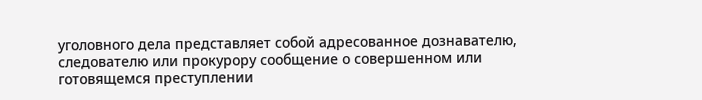уголовного дела представляет собой адресованное дознавателю, следователю или прокурору сообщение о совершенном или готовящемся преступлении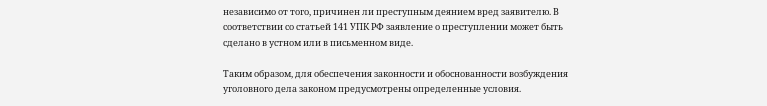независимо от того, причинен ли преступным деянием вред заявителю. В соответствии со статьей 141 УПК РФ заявление о преступлении может быть сделано в устном или в письменном виде.

Таким образом, для обеспечения законности и обоснованности возбуждения уголовного дела законом предусмотрены определенные условия.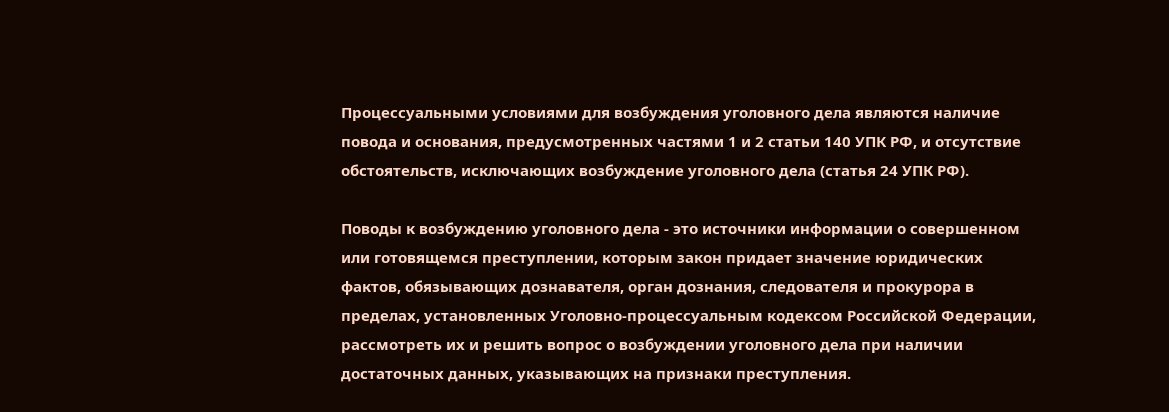Процессуальными условиями для возбуждения уголовного дела являются наличие повода и основания, предусмотренных частями 1 и 2 статьи 140 УПК РФ, и отсутствие обстоятельств, исключающих возбуждение уголовного дела (статья 24 УПК РФ).

Поводы к возбуждению уголовного дела - это источники информации о совершенном или готовящемся преступлении, которым закон придает значение юридических фактов, обязывающих дознавателя, орган дознания, следователя и прокурора в пределах, установленных Уголовно-процессуальным кодексом Российской Федерации, рассмотреть их и решить вопрос о возбуждении уголовного дела при наличии достаточных данных, указывающих на признаки преступления.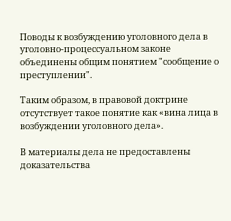Поводы к возбуждению уголовного дела в уголовно-процессуальном законе объединены общим понятием "сообщение о преступлении".

Таким образом, в правовой доктрине отсутствует такое понятие как «вина лица в возбуждении уголовного дела».

В материалы дела не предоставлены доказательства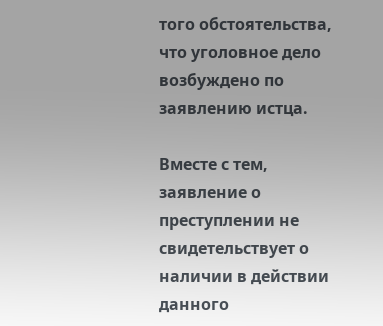того обстоятельства, что уголовное дело возбуждено по заявлению истца.

Вместе с тем, заявление о преступлении не свидетельствует о наличии в действии данного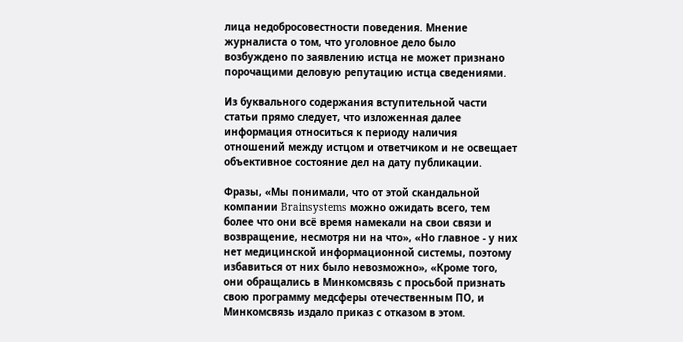лица недобросовестности поведения. Мнение журналиста о том, что уголовное дело было возбуждено по заявлению истца не может признано порочащими деловую репутацию истца сведениями.

Из буквального содержания вступительной части статьи прямо следует, что изложенная далее информация относиться к периоду наличия отношений между истцом и ответчиком и не освещает объективное состояние дел на дату публикации.

Фразы, «Мы понимали, что от этой скандальной компании Brainsystems можно ожидать всего, тем более что они всё время намекали на свои связи и возвращение, несмотря ни на что», «Но главное - у них нет медицинской информационной системы, поэтому избавиться от них было невозможно», «Кроме того, они обращались в Минкомсвязь с просьбой признать свою программу медсферы отечественным ПО, и Минкомсвязь издало приказ с отказом в этом.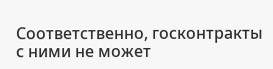Соответственно, госконтракты с ними не может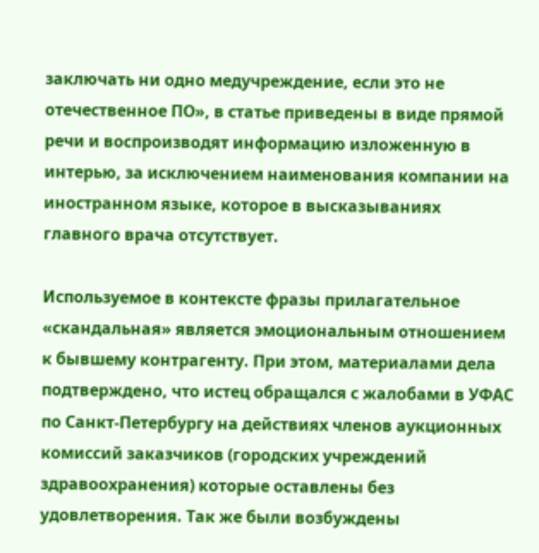заключать ни одно медучреждение, если это не отечественное ПО», в статье приведены в виде прямой речи и воспроизводят информацию изложенную в интерью, за исключением наименования компании на иностранном языке, которое в высказываниях главного врача отсутствует.

Используемое в контексте фразы прилагательное «скандальная» является эмоциональным отношением к бывшему контрагенту. При этом, материалами дела подтверждено, что истец обращался с жалобами в УФАС по Санкт-Петербургу на действиях членов аукционных комиссий заказчиков (городских учреждений здравоохранения) которые оставлены без удовлетворения. Так же были возбуждены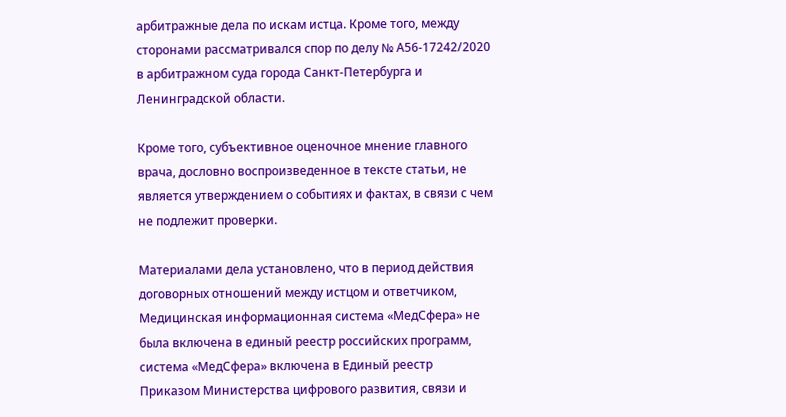арбитражные дела по искам истца. Кроме того, между сторонами рассматривался спор по делу № А56-17242/2020 в арбитражном суда города Санкт-Петербурга и Ленинградской области.

Кроме того, субъективное оценочное мнение главного врача, дословно воспроизведенное в тексте статьи, не является утверждением о событиях и фактах, в связи с чем не подлежит проверки.

Материалами дела установлено, что в период действия договорных отношений между истцом и ответчиком, Медицинская информационная система «МедСфера» не была включена в единый реестр российских программ, система «МедСфера» включена в Единый реестр Приказом Министерства цифрового развития, связи и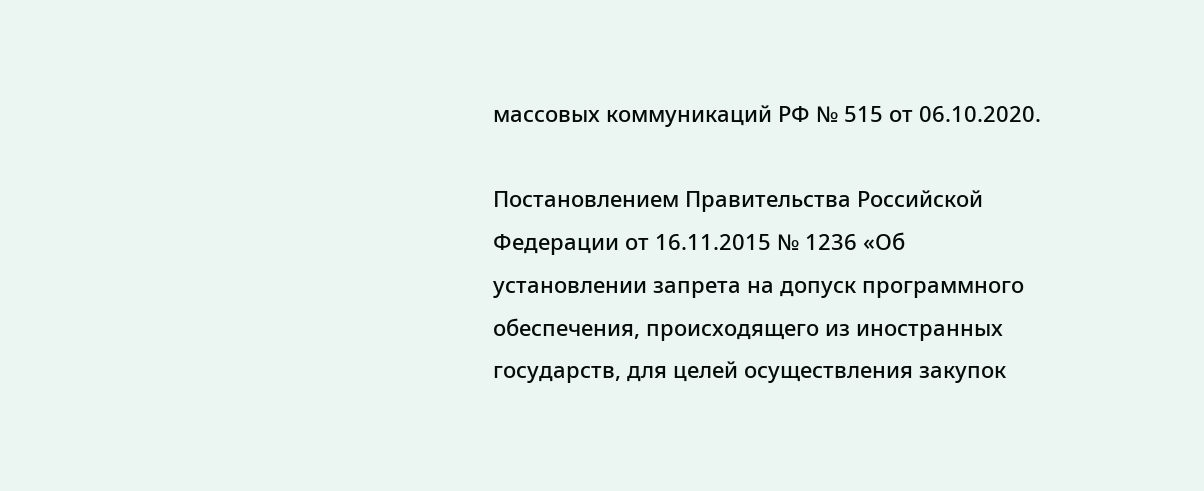массовых коммуникаций РФ № 515 от 06.10.2020.

Постановлением Правительства Российской Федерации от 16.11.2015 № 1236 «Об установлении запрета на допуск программного обеспечения, происходящего из иностранных государств, для целей осуществления закупок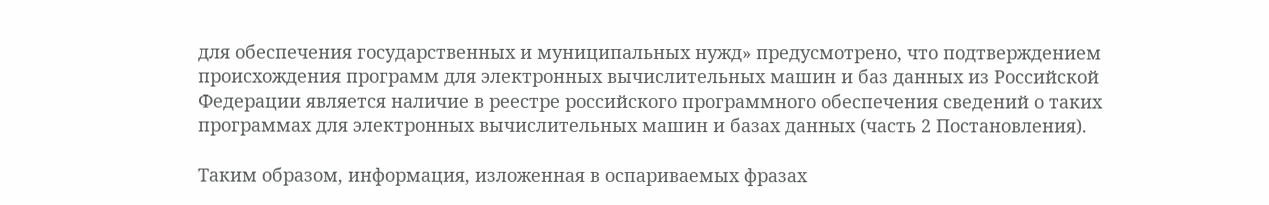для обеспечения государственных и муниципальных нужд» предусмотрено, что подтверждением происхождения программ для электронных вычислительных машин и баз данных из Российской Федерации является наличие в реестре российского программного обеспечения сведений о таких программах для электронных вычислительных машин и базах данных (часть 2 Постановления).

Таким образом, информация, изложенная в оспариваемых фразах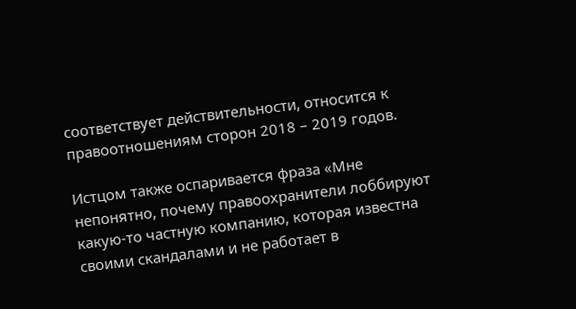соответствует действительности, относится к правоотношениям сторон 2018 – 2019 годов.

Истцом также оспаривается фраза «Мне непонятно, почему правоохранители лоббируют какую-то частную компанию, которая известна своими скандалами и не работает в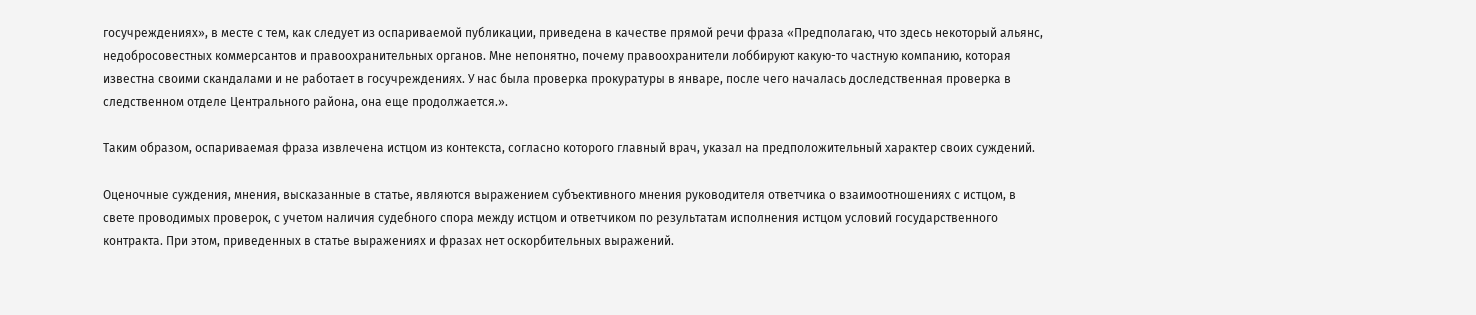госучреждениях», в месте с тем, как следует из оспариваемой публикации, приведена в качестве прямой речи фраза «Предполагаю, что здесь некоторый альянс, недобросовестных коммерсантов и правоохранительных органов. Мне непонятно, почему правоохранители лоббируют какую-то частную компанию, которая известна своими скандалами и не работает в госучреждениях. У нас была проверка прокуратуры в январе, после чего началась доследственная проверка в следственном отделе Центрального района, она еще продолжается.».

Таким образом, оспариваемая фраза извлечена истцом из контекста, согласно которого главный врач, указал на предположительный характер своих суждений.

Оценочные суждения, мнения, высказанные в статье, являются выражением субъективного мнения руководителя ответчика о взаимоотношениях с истцом, в свете проводимых проверок, с учетом наличия судебного спора между истцом и ответчиком по результатам исполнения истцом условий государственного контракта. При этом, приведенных в статье выражениях и фразах нет оскорбительных выражений.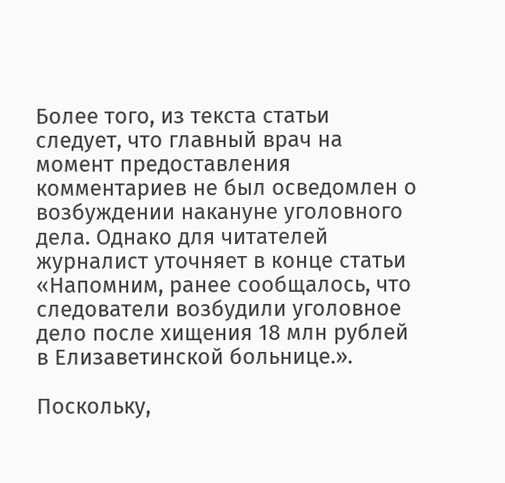Более того, из текста статьи следует, что главный врач на момент предоставления комментариев не был осведомлен о возбуждении накануне уголовного дела. Однако для читателей журналист уточняет в конце статьи «Напомним, ранее сообщалось, что следователи возбудили уголовное дело после хищения 18 млн рублей в Елизаветинской больнице.».

Поскольку,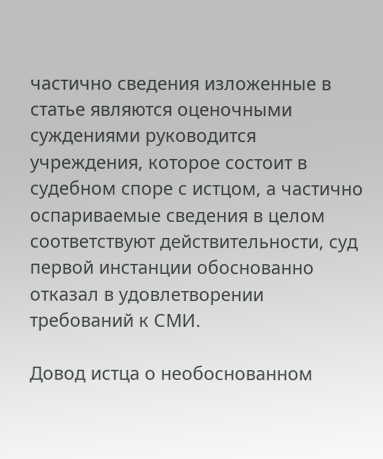частично сведения изложенные в статье являются оценочными суждениями руководится учреждения, которое состоит в судебном споре с истцом, а частично оспариваемые сведения в целом соответствуют действительности, суд первой инстанции обоснованно отказал в удовлетворении требований к СМИ.

Довод истца о необоснованном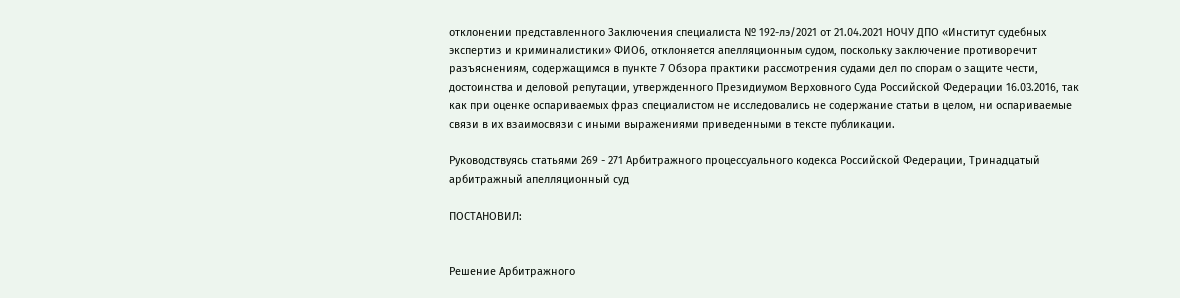отклонении представленного Заключения специалиста № 192-лэ/2021 от 21.04.2021 НОЧУ ДПО «Институт судебных экспертиз и криминалистики» ФИО6, отклоняется апелляционным судом, поскольку заключение противоречит разъяснениям, содержащимся в пункте 7 Обзора практики рассмотрения судами дел по спорам о защите чести, достоинства и деловой репутации, утвержденного Президиумом Верховного Суда Российской Федерации 16.03.2016, так как при оценке оспариваемых фраз специалистом не исследовались не содержание статьи в целом, ни оспариваемые связи в их взаимосвязи с иными выражениями приведенными в тексте публикации.

Руководствуясь статьями 269 - 271 Арбитражного процессуального кодекса Российской Федерации, Тринадцатый арбитражный апелляционный суд

ПОСТАНОВИЛ:


Решение Арбитражного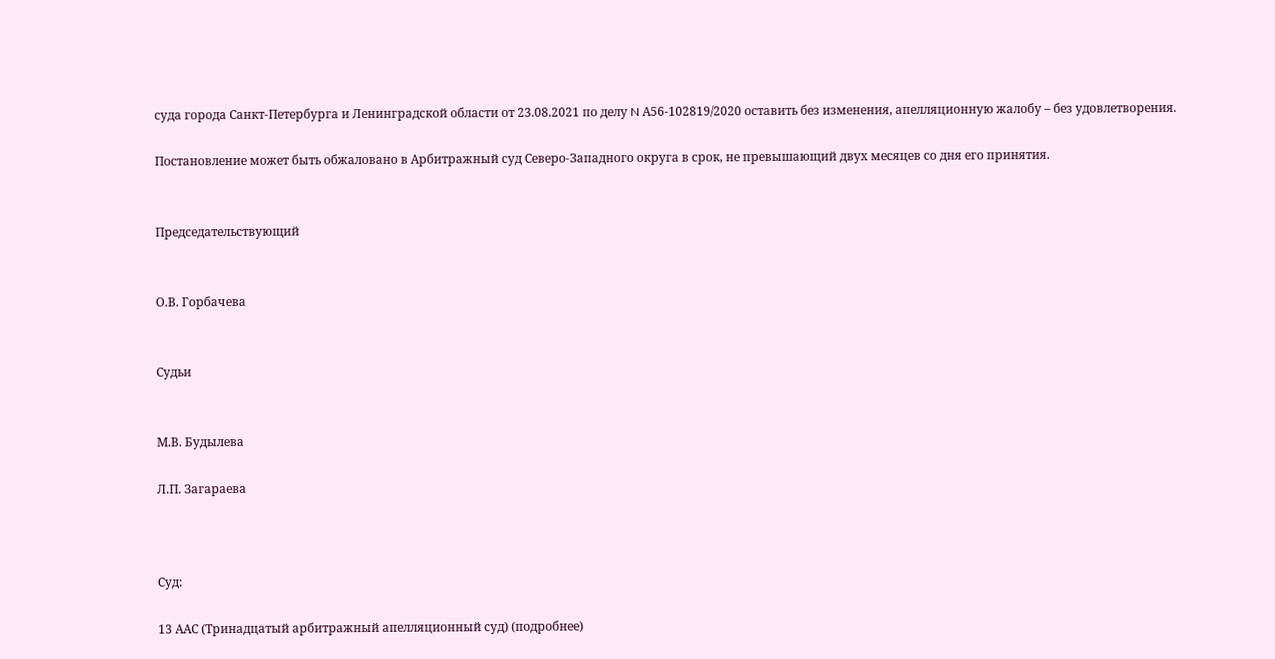суда города Санкт-Петербурга и Ленинградской области от 23.08.2021 по делу N А56-102819/2020 оставить без изменения, апелляционную жалобу – без удовлетворения.

Постановление может быть обжаловано в Арбитражный суд Северо-Западного округа в срок, не превышающий двух месяцев со дня его принятия.


Председательствующий


О.В. Горбачева


Судьи


М.В. Будылева

Л.П. Загараева



Суд:

13 ААС (Тринадцатый арбитражный апелляционный суд) (подробнее)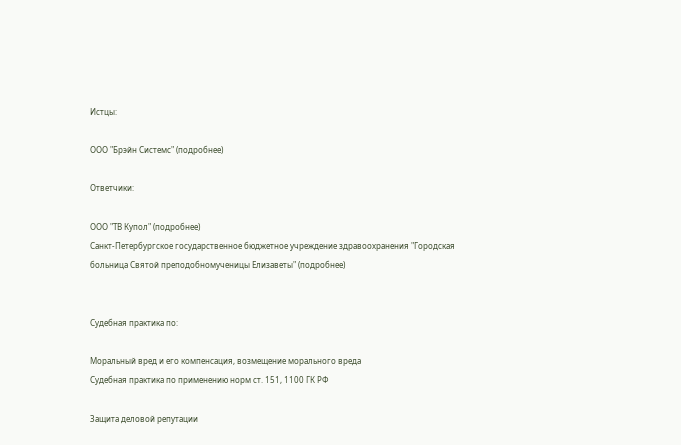Истцы:

ООО "Брэйн Системс" (подробнее)

Ответчики:

ООО "ТВ Купол" (подробнее)
Санкт-Петербургское государственное бюджетное учреждение здравоохранения "Городская больница Святой преподобномученицы Елизаветы" (подробнее)


Судебная практика по:

Моральный вред и его компенсация, возмещение морального вреда
Судебная практика по применению норм ст. 151, 1100 ГК РФ

Защита деловой репутации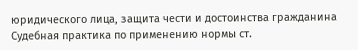юридического лица, защита чести и достоинства гражданина
Судебная практика по применению нормы ст.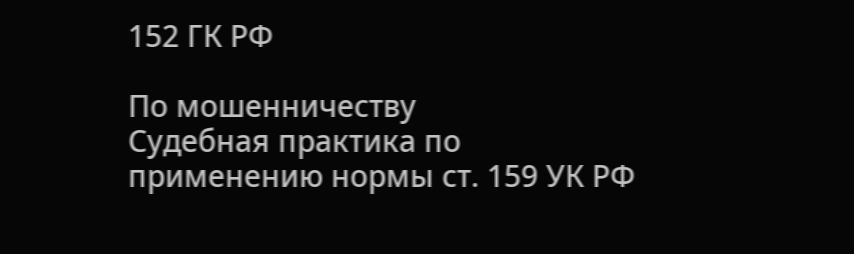152 ГК РФ

По мошенничеству
Судебная практика по применению нормы ст. 159 УК РФ